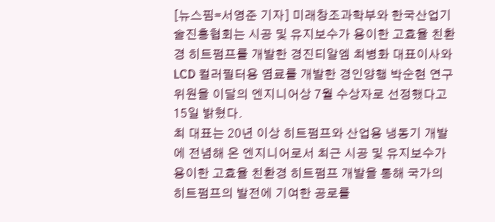[뉴스핌=서영준 기자] 미래창조과학부와 한국산업기술진흥협회는 시공 및 유지보수가 용이한 고효율 친환경 히트펌프를 개발한 경진티알엠 최병화 대표이사와 LCD 컬러필터용 염료를 개발한 경인양행 박순현 연구위원을 이달의 엔지니어상 7월 수상자로 선정했다고 15일 밝혔다.
최 대표는 20년 이상 히트펌프와 산업용 냉동기 개발에 전념해 온 엔지니어로서 최근 시공 및 유지보수가 용이한 고효율 친환경 히트펌프 개발을 통해 국가의 히트펌프의 발전에 기여한 공로를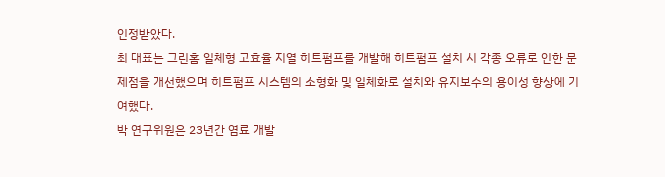인정받았다.
최 대표는 그린홈 일체형 고효율 지열 히트펌프를 개발해 히트펌프 설치 시 각종 오류로 인한 문제점을 개선했으며 히트펌프 시스템의 소형화 및 일체화로 설치와 유지보수의 용이성 향상에 기여했다.
박 연구위원은 23년간 염료 개발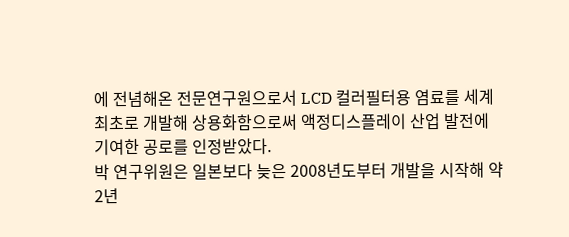에 전념해온 전문연구원으로서 LCD 컬러필터용 염료를 세계 최초로 개발해 상용화함으로써 액정디스플레이 산업 발전에 기여한 공로를 인정받았다.
박 연구위원은 일본보다 늦은 2008년도부터 개발을 시작해 약 2년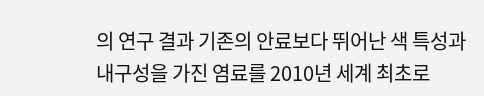의 연구 결과 기존의 안료보다 뛰어난 색 특성과 내구성을 가진 염료를 2010년 세계 최초로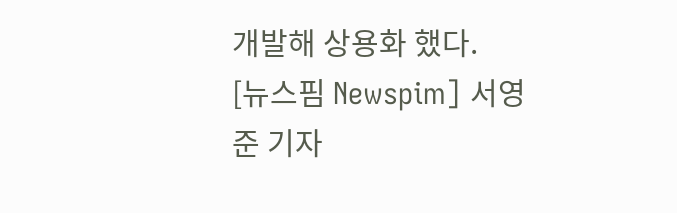개발해 상용화 했다.
[뉴스핌 Newspim] 서영준 기자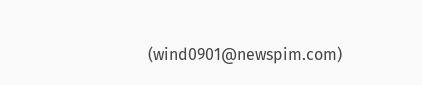(wind0901@newspim.com)